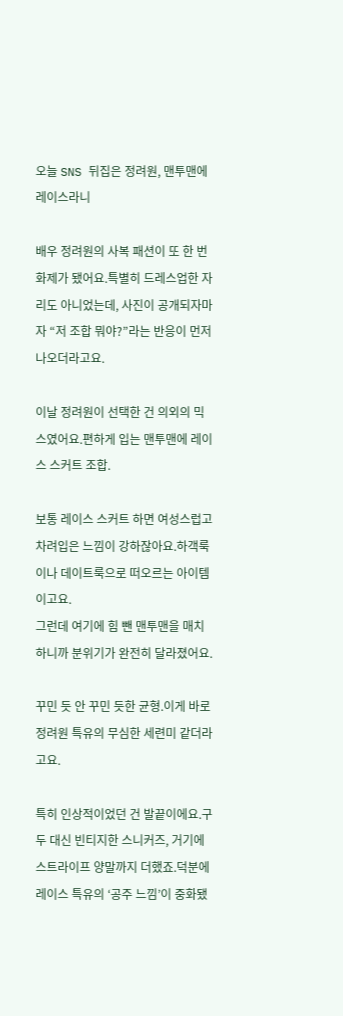오늘 SNS 뒤집은 정려원, 맨투맨에 레이스라니

배우 정려원의 사복 패션이 또 한 번 화제가 됐어요.특별히 드레스업한 자리도 아니었는데, 사진이 공개되자마자 “저 조합 뭐야?”라는 반응이 먼저 나오더라고요.

이날 정려원이 선택한 건 의외의 믹스였어요.편하게 입는 맨투맨에 레이스 스커트 조합.

보통 레이스 스커트 하면 여성스럽고 차려입은 느낌이 강하잖아요.하객룩이나 데이트룩으로 떠오르는 아이템이고요.
그런데 여기에 힘 뺀 맨투맨을 매치하니까 분위기가 완전히 달라졌어요.

꾸민 듯 안 꾸민 듯한 균형.이게 바로 정려원 특유의 무심한 세련미 같더라고요.

특히 인상적이었던 건 발끝이에요.구두 대신 빈티지한 스니커즈, 거기에 스트라이프 양말까지 더했죠.덕분에 레이스 특유의 ‘공주 느낌’이 중화됐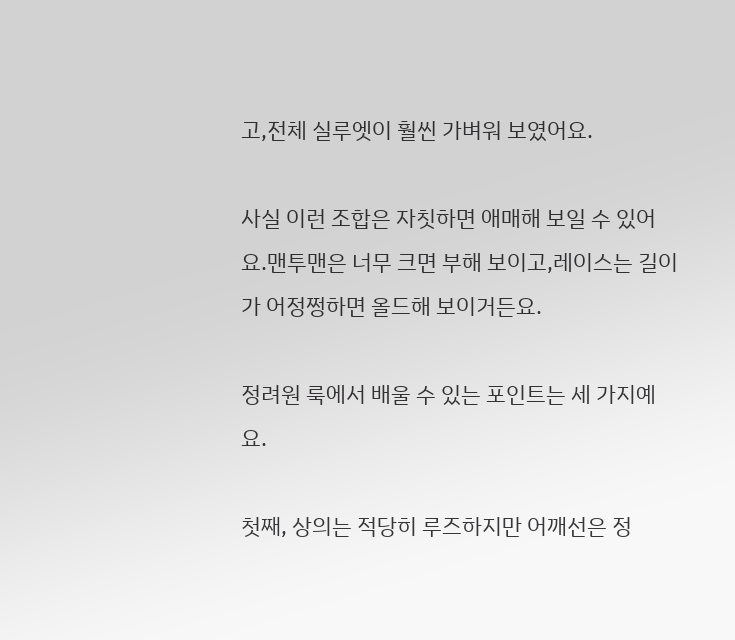고,전체 실루엣이 훨씬 가벼워 보였어요.

사실 이런 조합은 자칫하면 애매해 보일 수 있어요.맨투맨은 너무 크면 부해 보이고,레이스는 길이가 어정쩡하면 올드해 보이거든요.

정려원 룩에서 배울 수 있는 포인트는 세 가지예요.

첫째, 상의는 적당히 루즈하지만 어깨선은 정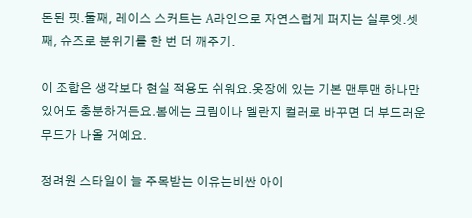돈된 핏.둘째, 레이스 스커트는 A라인으로 자연스럽게 퍼지는 실루엣.셋째, 슈즈로 분위기를 한 번 더 깨주기.

이 조합은 생각보다 현실 적용도 쉬워요.옷장에 있는 기본 맨투맨 하나만 있어도 충분하거든요.봄에는 크림이나 멜란지 컬러로 바꾸면 더 부드러운 무드가 나올 거예요.

정려원 스타일이 늘 주목받는 이유는비싼 아이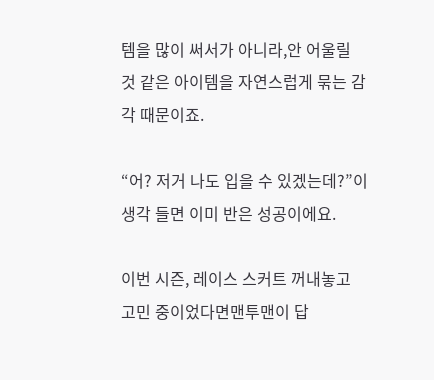템을 많이 써서가 아니라,안 어울릴 것 같은 아이템을 자연스럽게 묶는 감각 때문이죠.

“어? 저거 나도 입을 수 있겠는데?”이 생각 들면 이미 반은 성공이에요.

이번 시즌, 레이스 스커트 꺼내놓고 고민 중이었다면맨투맨이 답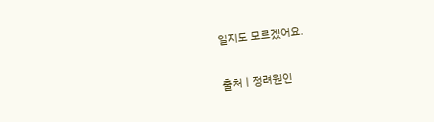일지도 모르겠어요.


출처ㅣ정려원인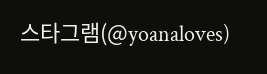스타그램(@yoanaloves)